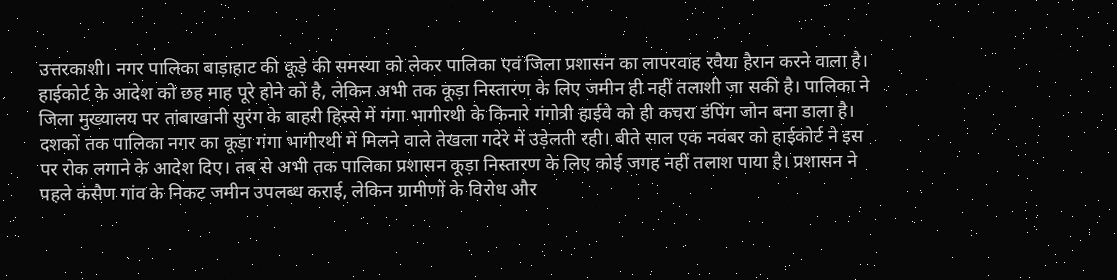उत्तरकाशी। नगर पालिका बाड़ाहाट की कूड़े की समस्या को लेकर पालिका एवं जिला प्रशासन का लापरवाह रवैया हैरान करने वाला है। हाईकोर्ट के आदेश को छह माह पूरे होने को है, लेकिन अभी तक कूड़ा निस्तारण के लिए जमीन ही नहीं तलाशी जा सकी है। पालिका ने जिला मुख्यालय पर तांबाखानी सुरंग के बाहरी हिस्से में गंगा भागीरथी के किनारे गंगोत्री हाईवे को ही कचरा डंपिंग जोन बना डाला है।
दशकों तक पालिका नगर का कूड़ा गंगा भागीरथी में मिलने वाले तेखला गदेरे में उड़ेलती रही। बीते साल एक नवंबर को हाईकोर्ट ने इस पर रोक लगाने के आदेश दिए। तब से अभी तक पालिका प्रशासन कूड़ा निस्तारण के लिए कोई जगह नहीं तलाश पाया है। प्रशासन ने पहले कंसैण गांव के निकट जमीन उपलब्ध कराई, लेकिन ग्रामीणों के विरोध और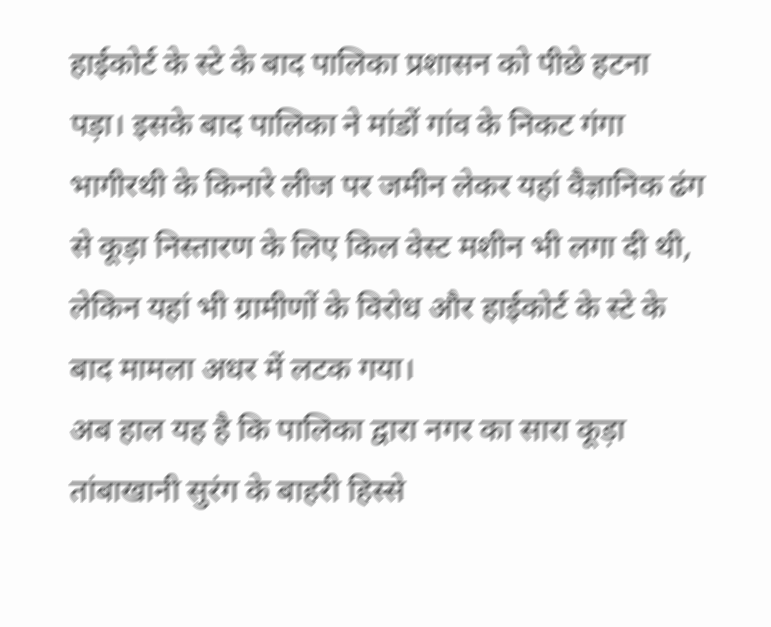हाईकोर्ट के स्टे के बाद पालिका प्रशासन को पीछे हटना पड़ा। इसके बाद पालिका ने मांडों गांव के निकट गंगा भागीरथी के किनारे लीज पर जमीन लेकर यहां वैज्ञानिक ढंग से कूड़ा निस्तारण के लिए किल वेस्ट मशीन भी लगा दी थी, लेकिन यहां भी ग्रामीणों के विरोध और हाईकोर्ट के स्टे के बाद मामला अधर में लटक गया।
अब हाल यह है कि पालिका द्वारा नगर का सारा कूड़ा तांबाखानी सुरंग के बाहरी हिस्से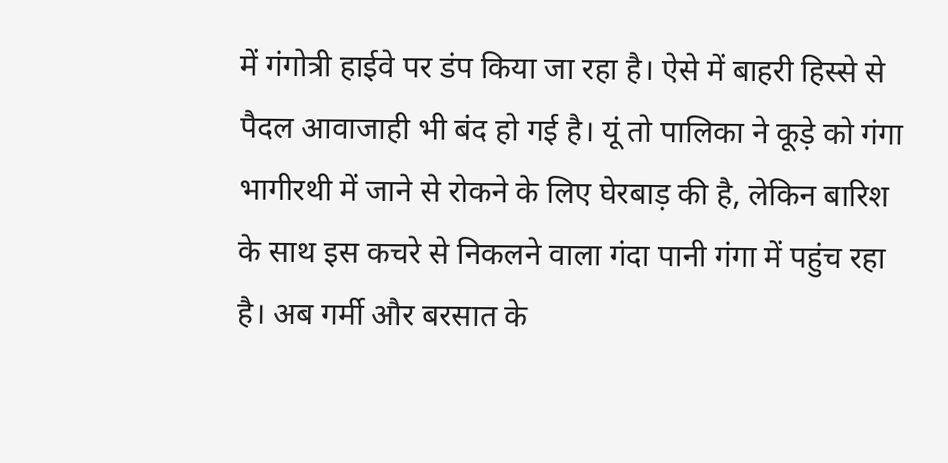में गंगोत्री हाईवे पर डंप किया जा रहा है। ऐसे में बाहरी हिस्से से पैदल आवाजाही भी बंद हो गई है। यूं तो पालिका ने कूड़े को गंगा भागीरथी में जाने से रोकने के लिए घेरबाड़ की है, लेकिन बारिश के साथ इस कचरे से निकलने वाला गंदा पानी गंगा में पहुंच रहा है। अब गर्मी और बरसात के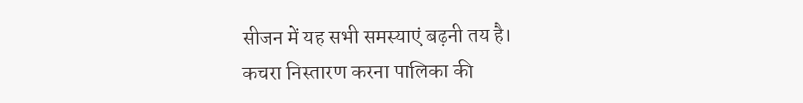सीजन में यह सभी समस्याएं बढ़नी तय है।
कचरा निस्तारण करना पालिका की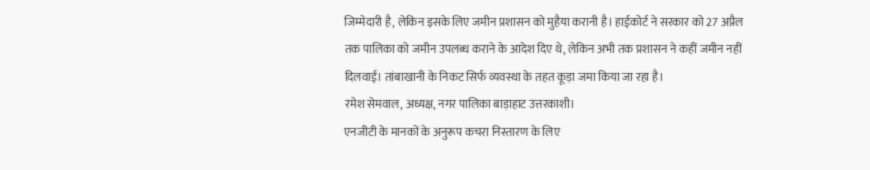जिम्मेदारी है, लेकिन इसके लिए जमीन प्रशासन को मुहैया करानी है। हाईकोर्ट ने सरकार को 27 अप्रैल तक पालिका को जमीन उपलब्ध कराने के आदेश दिए थे, लेकिन अभी तक प्रशासन ने कहीं जमीन नहीं दिलवाई। तांबाखानी के निकट सिर्फ व्यवस्था के तहत कूड़ा जमा किया जा रहा है।
रमेश सेमवाल, अध्यक्ष, नगर पालिका बाड़ाहाट उत्तरकाशी।
एनजीटी के मानकों के अनुरूप कचरा निस्तारण के लिए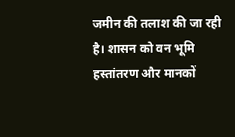जमीन की तलाश की जा रही है। शासन को वन भूमि हस्तांतरण और मानकों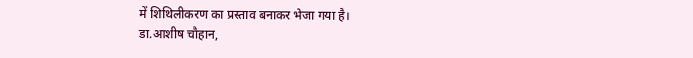में शिथिलीकरण का प्रस्ताव बनाकर भेजा गया है।
डा.आशीष चौहान,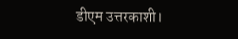डीएम उत्तरकाशी।